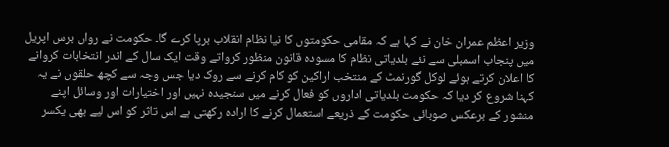وزیر اعظم عمران خان نے کہا ہے کہ مقامی حکومتوں کا نیا نظام انقلاب برپا کرے گا۔ حکومت نے رواں برس اپریل میں پنجاب اسمبلی سے نئے بلدیاتی نظام کا مسودہ قانون منظور کرواتے وقت ایک سال کے اندر انتخابات کروانے کا اعلان کرتے ہوئے لوکل گورنمٹ کے منتخب اراکین کو کام کرنے سے روک دیا جس وجہ سے کچھ حلقوں نے یہ کہنا شروع کر دیا کہ حکومت بلدیاتی اداروں کو فعال کرنے میں سنجیدہ نہیں اور اختیارات اور وسائل اپنے منشور کے برعکس صوبائی حکومت کے ذریعے استعمال کرنے کا ارادہ رکھتی ہے اس تاثر کو اس لیے بھی یکسر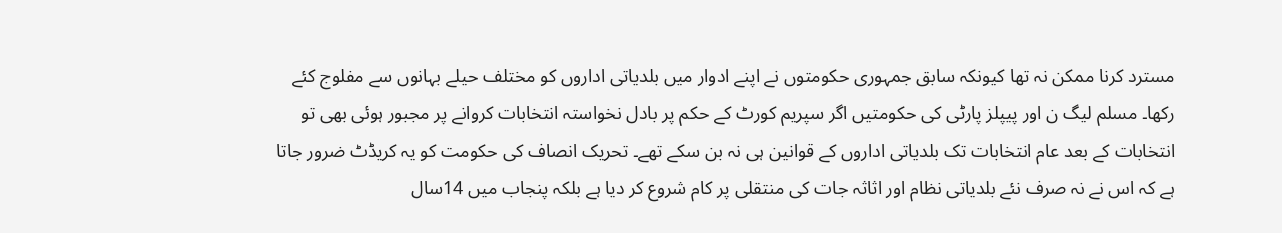مسترد کرنا ممکن نہ تھا کیونکہ سابق جمہوری حکومتوں نے اپنے ادوار میں بلدیاتی اداروں کو مختلف حیلے بہانوں سے مفلوج کئے رکھا۔ مسلم لیگ ن اور پیپلز پارٹی کی حکومتیں اگر سپریم کورٹ کے حکم پر بادل نخواستہ انتخابات کروانے پر مجبور ہوئی بھی تو انتخابات کے بعد عام انتخابات تک بلدیاتی اداروں کے قوانین ہی نہ بن سکے تھے۔ تحریک انصاف کی حکومت کو یہ کریڈٹ ضرور جاتا ہے کہ اس نے نہ صرف نئے بلدیاتی نظام اور اثاثہ جات کی منتقلی پر کام شروع کر دیا ہے بلکہ پنجاب میں 14سال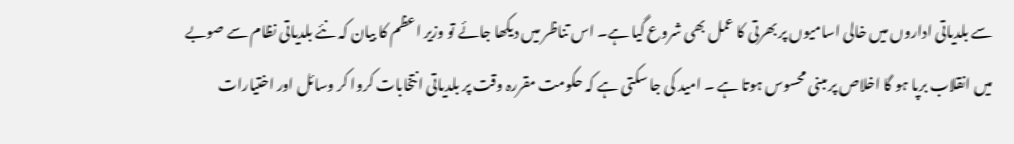سے بلدیاتی اداروں میں خالی اسامیوں پر بھرتی کا عمل بھی شروع گیا ہے۔ اس تناظر میں دیکھا جائے تو وزیر اعظم کا بیان کہ نئے بلدیاتی نظام سے صوبے میں انقلاب برپا ہو گا اخلاص پر مبنی محسوس ہوتا ہے ۔ امید کی جا سکتی ہے کہ حکومت مقررہ وقت پر بلدیاتی انتخابات کروا کر وسائل اور اختیارات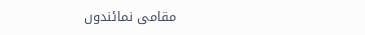مقامی نمائندوں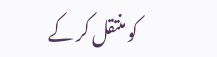کو منتقل کر کے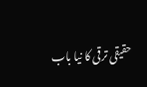حقیقی ترقی کا نیا باب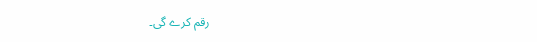رقم کرے گی۔